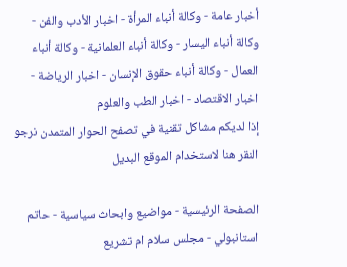أخبار عامة - وكالة أنباء المرأة - اخبار الأدب والفن - وكالة أنباء اليسار - وكالة أنباء العلمانية - وكالة أنباء العمال - وكالة أنباء حقوق الإنسان - اخبار الرياضة - اخبار الاقتصاد - اخبار الطب والعلوم
إذا لديكم مشاكل تقنية في تصفح الحوار المتمدن نرجو النقر هنا لاستخدام الموقع البديل

الصفحة الرئيسية - مواضيع وابحاث سياسية - حاتم استانبولي - مجلس سلام ام تشريع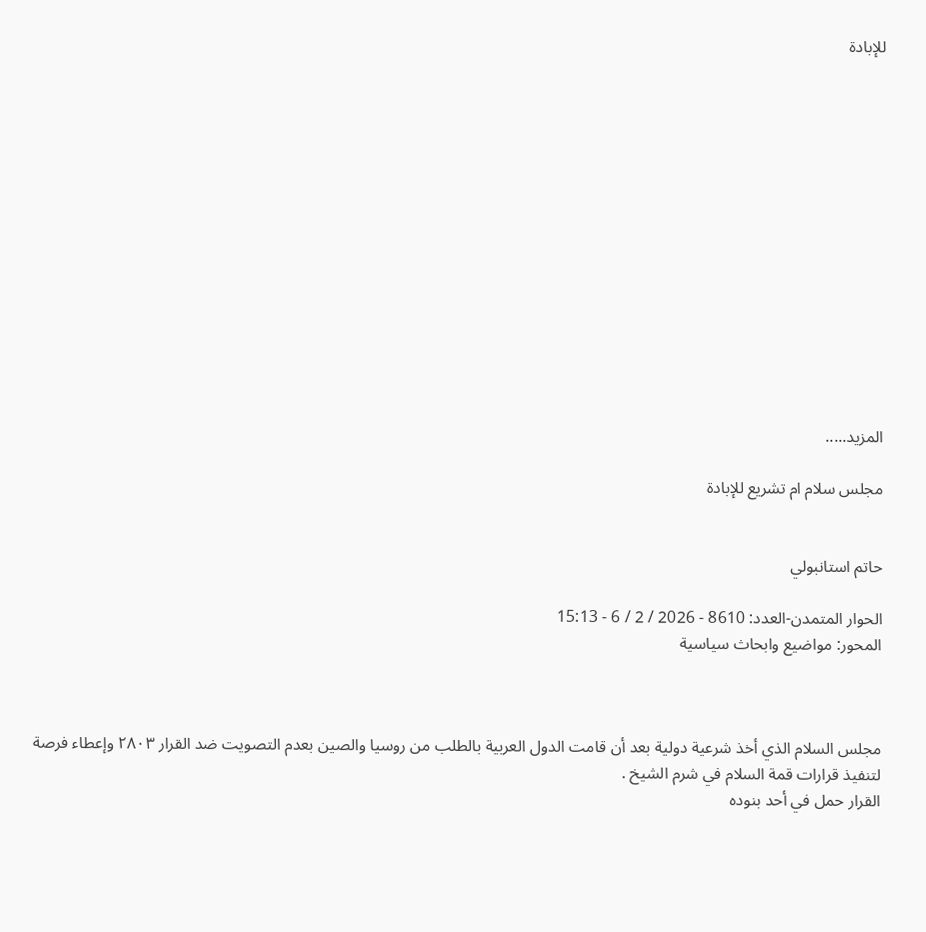للإبادة














المزيد.....

مجلس سلام ام تشريع للإبادة


حاتم استانبولي

الحوار المتمدن-العدد: 8610 - 2026 / 2 / 6 - 15:13
المحور: مواضيع وابحاث سياسية



مجلس السلام الذي أخذ شرعية دولية بعد أن قامت الدول العربية بالطلب من روسيا والصين بعدم التصويت ضد القرار ٢٨٠٣ وإعطاء فرصة لتنفيذ قرارات قمة السلام في شرم الشيخ .
القرار حمل في أحد بنوده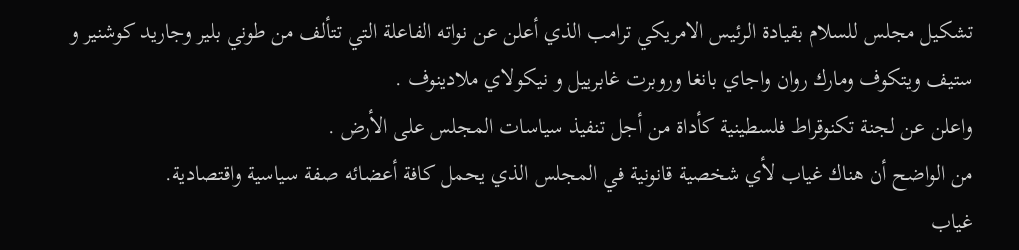تشكيل مجلس للسلام بقيادة الرئيس الامريكي ترامب الذي أعلن عن نواته الفاعلة التي تتألف من طوني بلير وجاريد كوشنير و ستيف ويتكوف ومارك روان واجاي بانغا وروبرت غابرييل و نيكولاي ملادينوف .
واعلن عن لجنة تكنوقراط فلسطينية كأداة من أجل تنفيذ سياسات المجلس على الأرض .
من الواضح أن هناك غياب لأي شخصية قانونية في المجلس الذي يحمل كافة أعضائه صفة سياسية واقتصادية.
غياب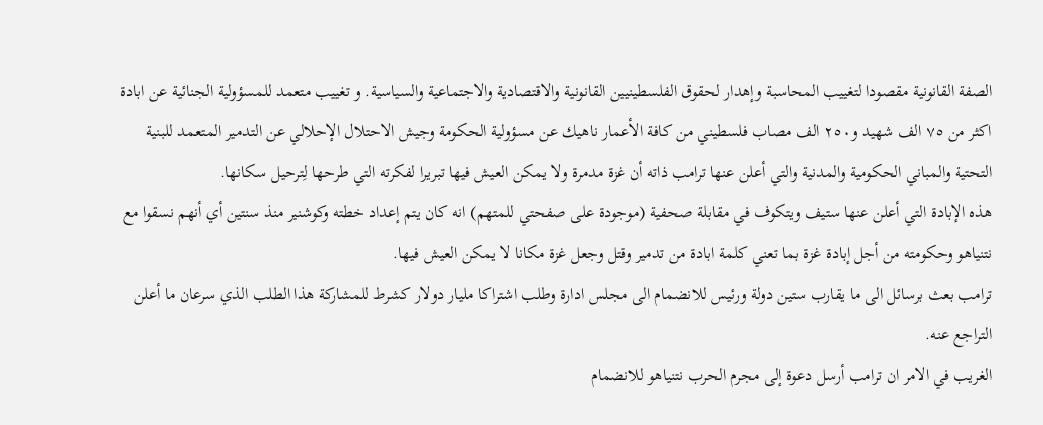الصفة القانونية مقصودا لتغييب المحاسبة وإهدار لحقوق الفلسطينيين القانونية والاقتصادية والاجتماعية والسياسية. و تغييب متعمد للمسؤولية الجنائية عن ابادة اكثر من ٧٥ الف شهيد و٢٥٠ الف مصاب فلسطيني من كافة الأعمار ناهيك عن مسؤولية الحكومة وجيش الاحتلال الإحلالي عن التدمير المتعمد للبنية التحتية والمباني الحكومية والمدنية والتي أعلن عنها ترامب ذاته أن غزة مدمرة ولا يمكن العيش فيها تبريرا لفكرته التي طرحها لِترحيل سكانها.
هذه الإبادة التي أعلن عنها ستيف ويتكوف في مقابلة صحفية (موجودة على صفحتي للمتهم) انه كان يتم إعداد خطته وكوشنير منذ سنتين أي أنهم نسقوا مع نتنياهو وحكومته من أجل إبادة غزة بما تعني كلمة ابادة من تدمير وقتل وجعل غزة مكانا لا يمكن العيش فيها.
ترامب بعث برسائل الى ما يقارب ستين دولة ورئيس للانضمام الى مجلس ادارة وطلب اشتراكا مليار دولار كشرط للمشاركة هذا الطلب الذي سرعان ما أعلن التراجع عنه.
الغريب في الامر ان ترامب أرسل دعوة إلى مجرم الحرب نتنياهو للانضمام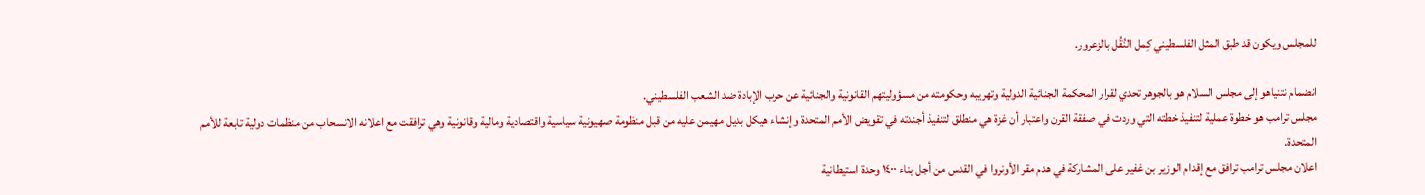للمجلس ويكون قد طبق المثل الفلسطيني كِمل النُقُل بالزعرور.

انضمام نتنياهو إلى مجلس السلام هو بالجوهر تحدي لقرار المحكمة الجنائية الدولية وتهريبه وحكومته من مسؤوليتهم القانونية والجنائية عن حرب الإبادة ضد الشعب الفلسطيني.
مجلس ترامب هو خطوة عملية لتنفيذ خطته التي وردت في صفقة القرن واعتبار أن غزة هي منطلق لتنفيذ أجندته في تقويض الأمم المتحدة وإنشاء هيكل بديل مهيمن عليه من قبل منظومة صهيونية سياسية واقتصادية ومالية وقانونية وهي ترافقت مع اعلانه الانسحاب من منظمات دولية تابعة للأمم المتحدة.
اعلان مجلس ترامب ترافق مع إقدام الوزير بن غفير على المشاركة في هدم مقر الأونروا في القدس من أجل بناء ١٤٠٠ وحدة استيطانية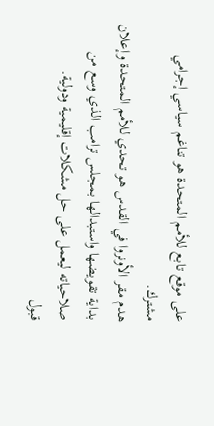على موقع تابع للأمم المتحدة هو تناغم سياسي إجرامي مشترك.
هدم مقر الأونروا في القدس هو تحدي للأمم المتحدة وإعلان بداية تقويضها واستبدالها بمجلس ترامب الذي وسع من صلاحياته ليعمل على حل مشكلات إقليمية ودولية.
قبول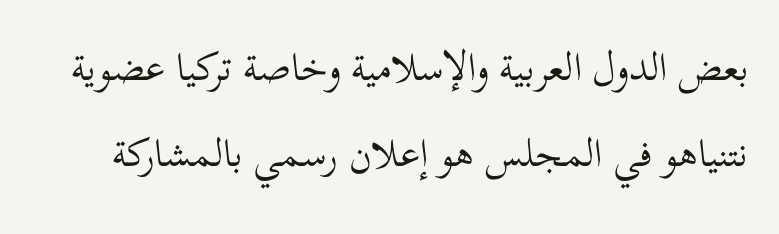بعض الدول العربية والإسلامية وخاصة تركيا عضوية نتنياهو في المجلس هو إعلان رسمي بالمشاركة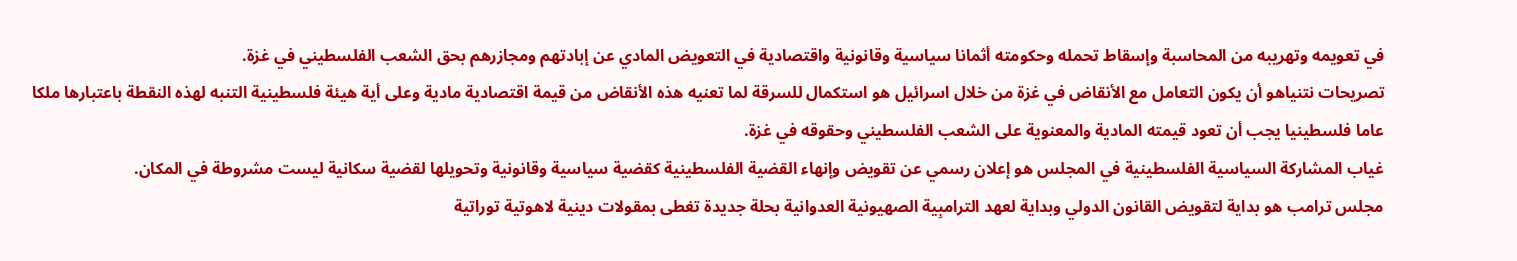في تعويمه وتهريبه من المحاسبة وإسقاط تحمله وحكومته أثمانا سياسية وقانونية واقتصادية في التعويض المادي عن إبادتهم ومجازرهم بحق الشعب الفلسطيني في غزة.
تصريحات نتنياهو أن يكون التعامل مع الأنقاض في غزة من خلال اسرائيل هو استكمال للسرقة لما تعنيه هذه الأنقاض من قيمة اقتصادية مادية وعلى أية هيئة فلسطينية التنبه لهذه النقطة باعتبارها ملكا عاما فلسطينيا يجب أن تعود قيمته المادية والمعنوية على الشعب الفلسطيني وحقوقه في غزة.
غياب المشاركة السياسية الفلسطينية في المجلس هو إعلان رسمي عن تقويض وإنهاء القضية الفلسطينية كقضية سياسية وقانونية وتحويلها لقضية سكانية ليست مشروطة في المكان.
مجلس ترامب هو بداية لتقويض القانون الدولي وبداية لعهد الترامبِية الصهيونية العدوانية بحلة جديدة تغطى بمقولات دينية لاهوتية توراتية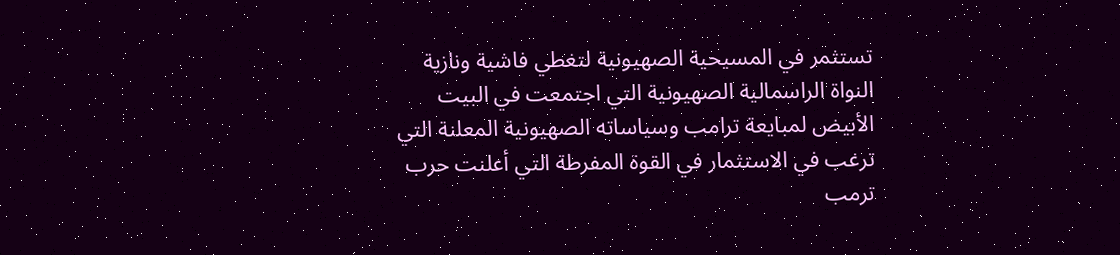تستثمر في المسيحية الصهيونية لتغطي فاشية ونازية النواة الراسمالية الصهيونية التي اجتمعت في البيت الأبيض لمبايعة ترامب وسياساته الصهيونية المعلنة التي ترغب في الاستثمار في القوة المفرطة التي أعلنت حرب ترمب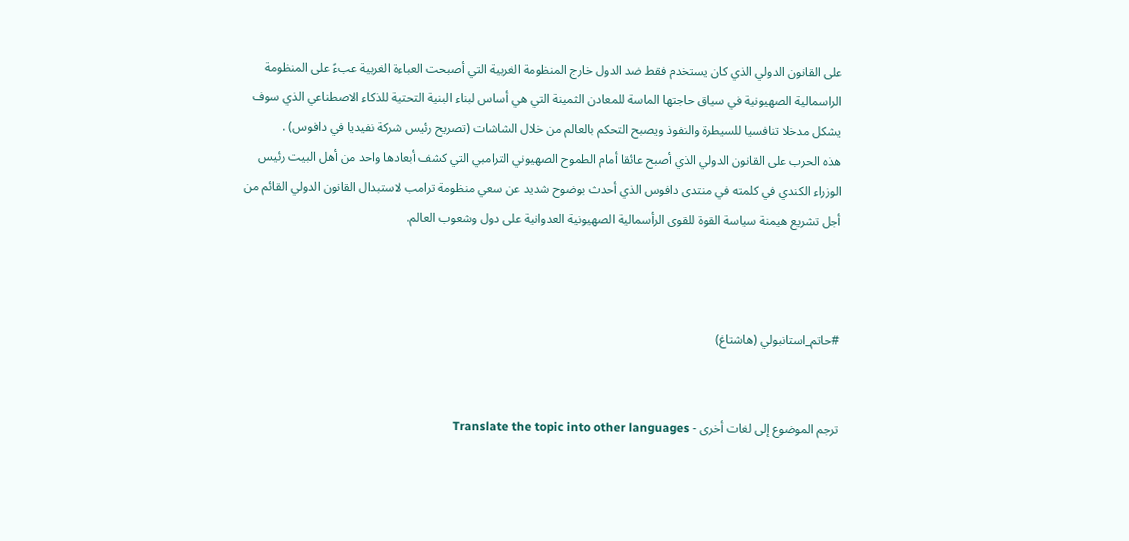على القانون الدولي الذي كان يستخدم فقط ضد الدول خارج المنظومة الغربية التي أصبحت العباءة الغربية عبءً على المنظومة الراسمالية الصهيونية في سياق حاجتها الماسة للمعادن الثمينة التي هي أساس لبناء البنية التحتية للذكاء الاصطناعي الذي سوف يشكل مدخلا تنافسيا للسيطرة والنفوذ ويصبح التحكم بالعالم من خلال الشاشات (تصريح رئيس شركة نفيديا في دافوس) .
هذه الحرب على القانون الدولي الذي أصبح عائقا أمام الطموح الصهيوني الترامبي التي كشف أبعادها واحد من أهل البيت رئيس الوزراء الكندي في كلمته في منتدى دافوس الذي أحدث بوضوح شديد عن سعي منظومة ترامب لاستبدال القانون الدولي القائم من أجل تشريع هيمنة سياسة القوة للقوى الرأسمالية الصهيونية العدوانية على دول وشعوب العالم.



#حاتم_استانبولي (هاشتاغ)


ترجم الموضوع إلى لغات أخرى - Translate the topic into other languages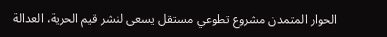الحوار المتمدن مشروع تطوعي مستقل يسعى لنشر قيم الحرية، العدالة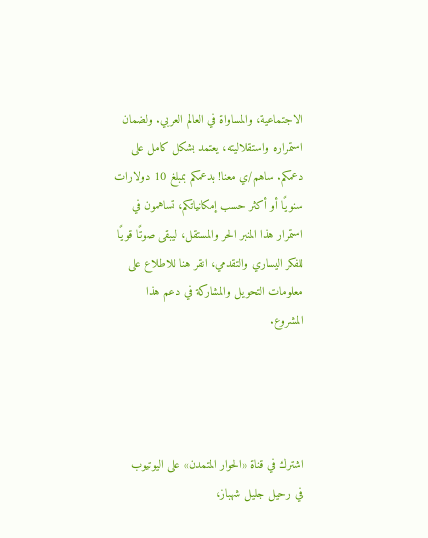الاجتماعية، والمساواة في العالم العربي. ولضمان استمراره واستقلاليته، يعتمد بشكل كامل على دعمكم. ساهم/ي معنا! بدعمكم بمبلغ 10 دولارات سنويًا أو أكثر حسب إمكانياتكم، تساهمون في استمرار هذا المنبر الحر والمستقل، ليبقى صوتًا قويًا للفكر اليساري والتقدمي، انقر هنا للاطلاع على معلومات التحويل والمشاركة في دعم هذا المشروع.




اشترك في قناة «الحوار المتمدن» على اليوتيوب
في رحيل جليل شهباز،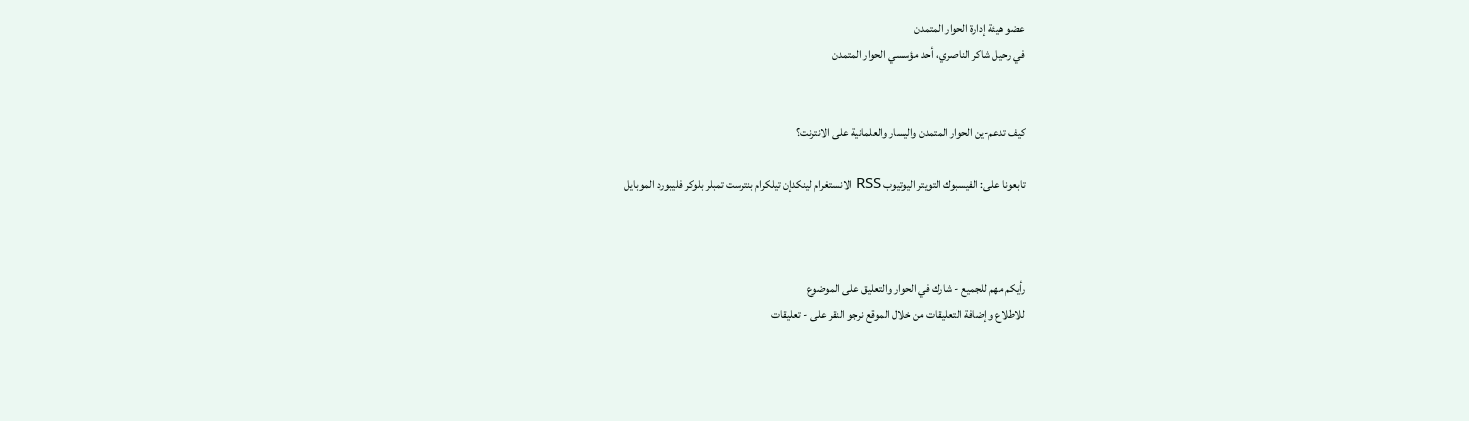عضو هيئة إدارة الحوار المتمدن
في رحيل شاكر الناصري، أحد مؤسسي الحوار المتمدن


كيف تدعم-ين الحوار المتمدن واليسار والعلمانية على الانترنت؟

تابعونا على: الفيسبوك التويتر اليوتيوب RSS الانستغرام لينكدإن تيلكرام بنترست تمبلر بلوكر فليبورد الموبايل



رأيكم مهم للجميع - شارك في الحوار والتعليق على الموضوع
للاطلاع وإضافة التعليقات من خلال الموقع نرجو النقر على - تعليقات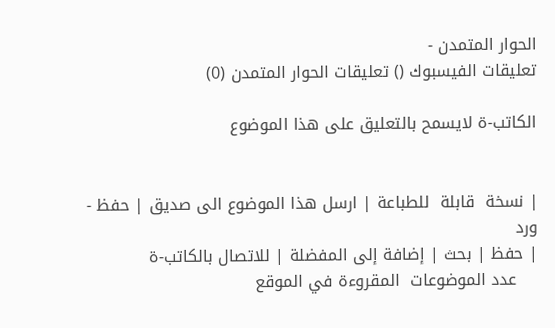الحوار المتمدن -
تعليقات الفيسبوك () تعليقات الحوار المتمدن (0)

الكاتب-ة لايسمح بالتعليق على هذا الموضوع


| نسخة  قابلة  للطباعة | ارسل هذا الموضوع الى صديق | حفظ - ورد
| حفظ | بحث | إضافة إلى المفضلة | للاتصال بالكاتب-ة
    عدد الموضوعات  المقروءة في الموقع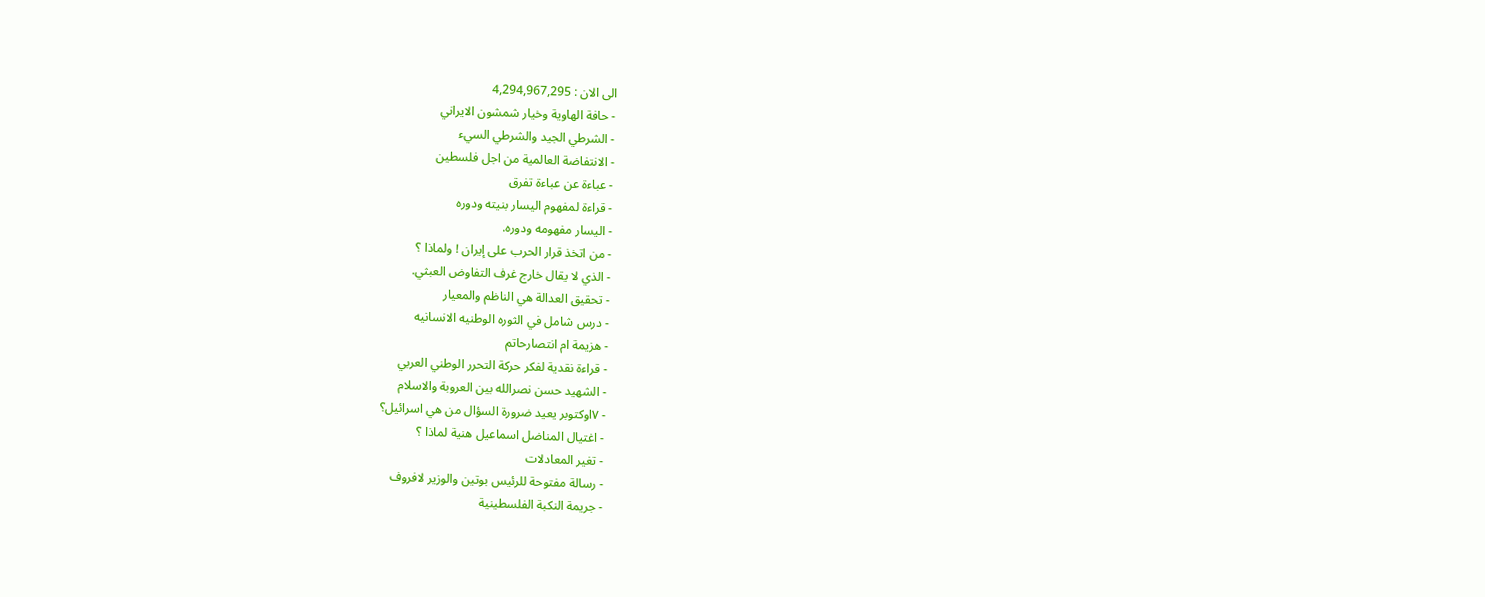الى الان : 4,294,967,295
- حافة الهاوية وخيار شمشون الايراني
- الشرطي الجيد والشرطي السيء
- الانتفاضة العالمية من اجل فلسطين
- عباءة عن عباءة تفرق
- قراءة لمفهوم اليسار بنيته ودوره
- اليسار مفهومه ودوره.
- من اتخذ قرار الحرب على إيران ! ولماذا ؟
- الذي لا يقال خارج غرف التفاوض العبثي.
- تحقيق العدالة هي الناظم والمعيار
- درس شامل في الثوره الوطنيه الانسانيه
- هزيمة ام انتصارحاتم
- قراءة نقدية لفكر حركة التحرر الوطني العربي
- الشهيد حسن نصرالله بين العروبة والاسلام
- ٧اوكتوبر يعيد ضرورة السؤال من هي اسرائيل؟
- اغتيال المناضل اسماعيل هنية لماذا ؟
- تغير المعادلات
- رسالة مفتوحة للرئيس بوتين والوزير لافروف
- جريمة النكبة الفلسطينية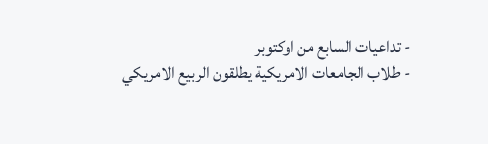- تداعيات السابع من اوكتوبر
- طلاب الجامعات الامريكية يطلقون الربيع الامريكي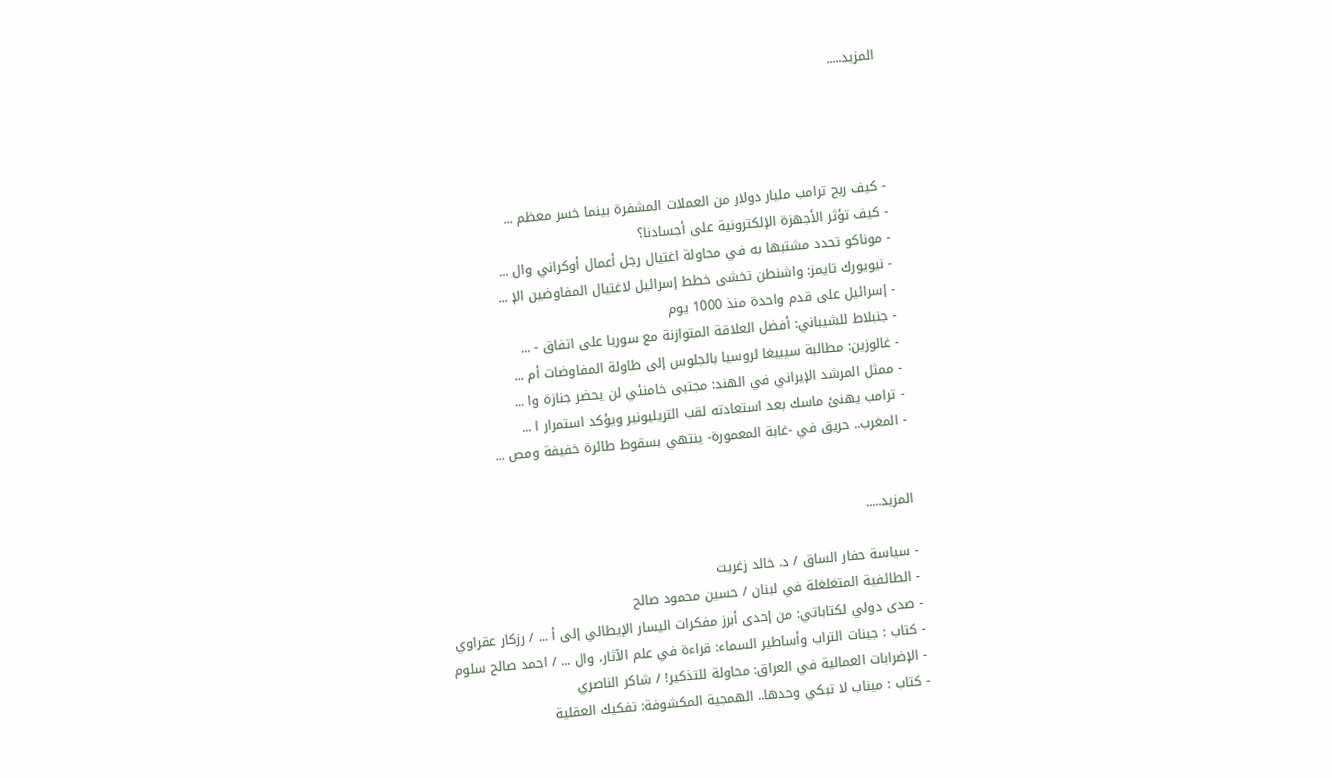المزيد.....




- كيف ربح ترامب مليار دولار من العملات المشفرة بينما خسر معظم ...
- كيف تؤثر الأجهزة الإلكترونية على أجسادنا؟
- موناكو تحدد مشتبها به في محاولة اغتيال رجل أعمال أوكراني وال ...
- نيويورك تايمز: واشنطن تخشى خطط إسرائيل لاغتيال المفاوضين الإ ...
- إسرائيل على قدم واحدة منذ 1000 يوم
- جنبلاط للشيباني: أفضل العلاقة المتوازنة مع سوريا على اتفاق - ...
- غالوزين: مطالبة سيبيغا لروسيا بالجلوس إلى طاولة المفاوضات أم ...
- ممثل المرشد الإيراني في الهند: مجتبى خامنئي لن يحضر جنازة وا ...
- ترامب يهنئ ماسك بعد استعادته لقب التريليونير ويؤكد استمرار ا ...
- المغرب.. حريق في -غابة المعمورة- ينتهي بسقوط طائرة خفيفة ومص ...


المزيد.....

- سياسة حفار الساق / د. خالد زغريت
- الطائفية المتغلغلة في لبنان / حسين محمود صالح
- صدى دولي لكتاباتي: من إحدى أبرز مفكرات اليسار الإيطالي إلى أ ... / رزكار عقراوي
- كتاب : جينات التراب وأساطير السماء: قراءة في علم الآثار، وال ... / احمد صالح سلوم
- الإضرابات العمالية في العراق: محاولة للتذكير! / شاكر الناصري
- كتاب : ميناب لا تبكي وحدها.. الهمجية المكشوفة: تفكيك العقلية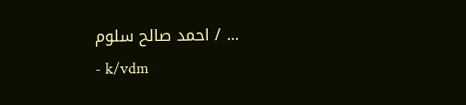... / احمد صالح سلوم
- k/vdm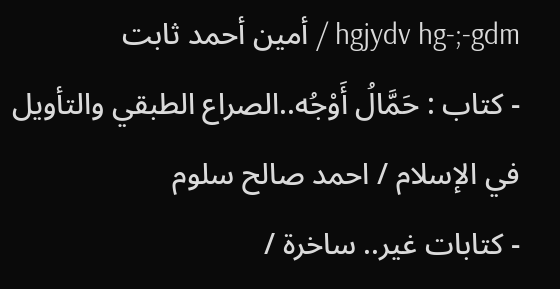hgjydv hg-;-gdm / أمين أحمد ثابت
- كتاب : حَمَّالُ أَوْجُه..الصراع الطبقي والتأويل في الإسلام / احمد صالح سلوم
- كتابات غير.. ساخرة /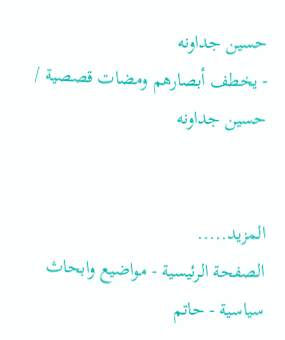حسين جداونه
- يخطف أبصارهم ومضات قصصية / حسين جداونه


المزيد.....
الصفحة الرئيسية - مواضيع وابحاث سياسية - حاتم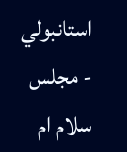استانبولي - مجلس سلام ام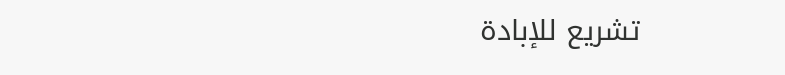تشريع للإبادة